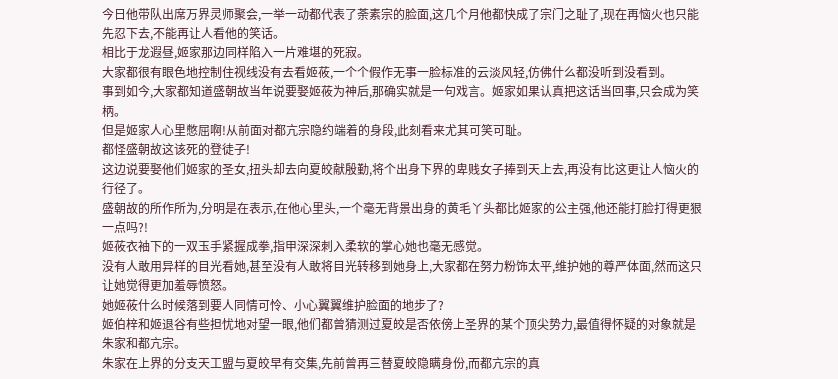今日他带队出席万界灵师聚会,一举一动都代表了荼素宗的脸面,这几个月他都快成了宗门之耻了,现在再恼火也只能先忍下去,不能再让人看他的笑话。
相比于龙遐昼,姬家那边同样陷入一片难堪的死寂。
大家都很有眼色地控制住视线没有去看姬莜,一个个假作无事一脸标准的云淡风轻,仿佛什么都没听到没看到。
事到如今,大家都知道盛朝故当年说要娶姬莜为神后,那确实就是一句戏言。姬家如果认真把这话当回事,只会成为笑柄。
但是姬家人心里憋屈啊!从前面对都亢宗隐约端着的身段,此刻看来尤其可笑可耻。
都怪盛朝故这该死的登徒子!
这边说要娶他们姬家的圣女,扭头却去向夏皎献殷勤,将个出身下界的卑贱女子捧到天上去,再没有比这更让人恼火的行径了。
盛朝故的所作所为,分明是在表示,在他心里头,一个毫无背景出身的黄毛丫头都比姬家的公主强,他还能打脸打得更狠一点吗?!
姬莜衣袖下的一双玉手紧握成拳,指甲深深刺入柔软的掌心她也毫无感觉。
没有人敢用异样的目光看她,甚至没有人敢将目光转移到她身上,大家都在努力粉饰太平,维护她的尊严体面,然而这只让她觉得更加羞辱愤怒。
她姬莜什么时候落到要人同情可怜、小心翼翼维护脸面的地步了?
姬伯梓和姬退谷有些担忧地对望一眼,他们都曾猜测过夏皎是否依傍上圣界的某个顶尖势力,最值得怀疑的对象就是朱家和都亢宗。
朱家在上界的分支天工盟与夏皎早有交集,先前曾再三替夏皎隐瞒身份,而都亢宗的真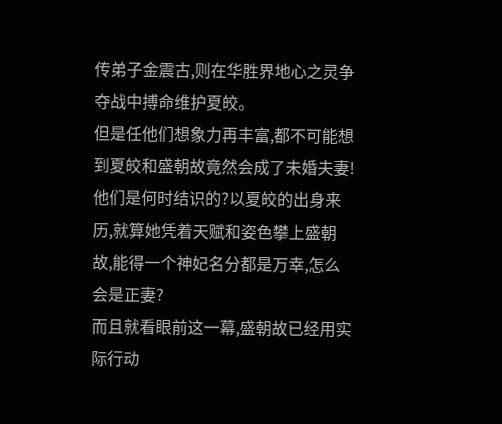传弟子金震古,则在华胜界地心之灵争夺战中搏命维护夏皎。
但是任他们想象力再丰富,都不可能想到夏皎和盛朝故竟然会成了未婚夫妻!
他们是何时结识的?以夏皎的出身来历,就算她凭着天赋和姿色攀上盛朝故,能得一个神妃名分都是万幸,怎么会是正妻?
而且就看眼前这一幕,盛朝故已经用实际行动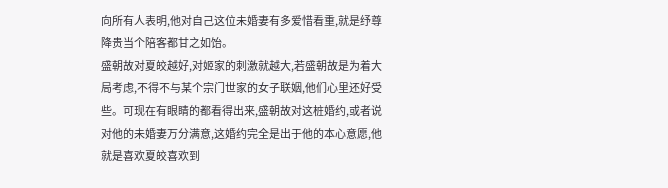向所有人表明,他对自己这位未婚妻有多爱惜看重,就是纾尊降贵当个陪客都甘之如饴。
盛朝故对夏皎越好,对姬家的刺激就越大,若盛朝故是为着大局考虑,不得不与某个宗门世家的女子联姻,他们心里还好受些。可现在有眼睛的都看得出来,盛朝故对这桩婚约,或者说对他的未婚妻万分满意,这婚约完全是出于他的本心意愿,他就是喜欢夏皎喜欢到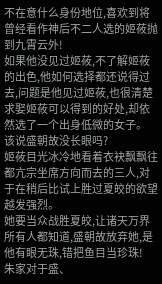不在意什么身份地位,喜欢到将曾经看作神后不二人选的姬莜抛到九霄云外!
如果他没见过姬莜,不了解姬莜的出色,他如何选择都还说得过去,问题是他见过姬莜,也很清楚求娶姬莜可以得到的好处,却依然选了一个出身低微的女子。
该说盛朝故没长眼吗?
姬莜目光冰冷地看着衣袂飘飘往都亢宗坐席方向而去的三人,对于在稍后比试上胜过夏皎的欲望越发强烈。
她要当众战胜夏皎,让诸天万界所有人都知道,盛朝故放弃她,是他有眼无珠,错把鱼目当珍珠!
朱家对于盛、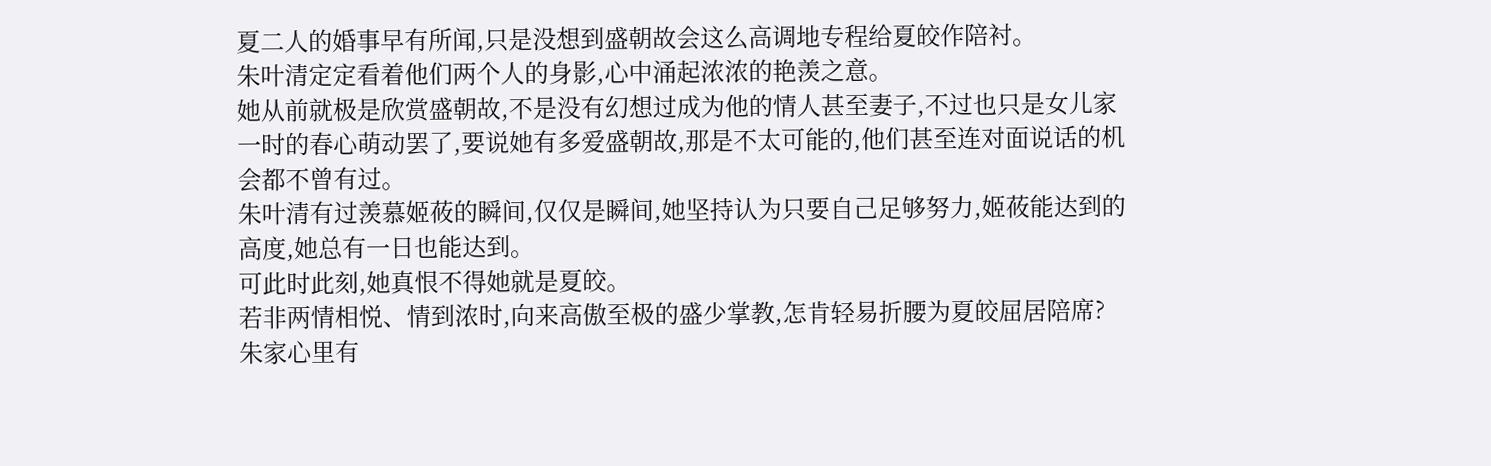夏二人的婚事早有所闻,只是没想到盛朝故会这么高调地专程给夏皎作陪衬。
朱叶清定定看着他们两个人的身影,心中涌起浓浓的艳羡之意。
她从前就极是欣赏盛朝故,不是没有幻想过成为他的情人甚至妻子,不过也只是女儿家一时的春心萌动罢了,要说她有多爱盛朝故,那是不太可能的,他们甚至连对面说话的机会都不曾有过。
朱叶清有过羡慕姬莜的瞬间,仅仅是瞬间,她坚持认为只要自己足够努力,姬莜能达到的高度,她总有一日也能达到。
可此时此刻,她真恨不得她就是夏皎。
若非两情相悦、情到浓时,向来高傲至极的盛少掌教,怎肯轻易折腰为夏皎屈居陪席?
朱家心里有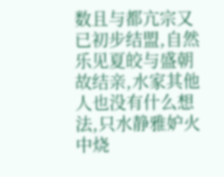数且与都亢宗又已初步结盟,自然乐见夏皎与盛朝故结亲,水家其他人也没有什么想法,只水静雅妒火中烧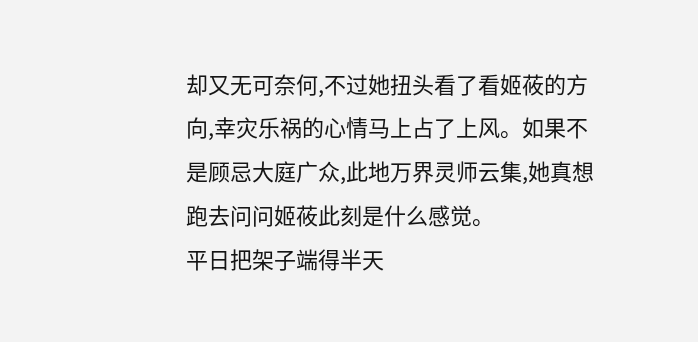却又无可奈何,不过她扭头看了看姬莜的方向,幸灾乐祸的心情马上占了上风。如果不是顾忌大庭广众,此地万界灵师云集,她真想跑去问问姬莜此刻是什么感觉。
平日把架子端得半天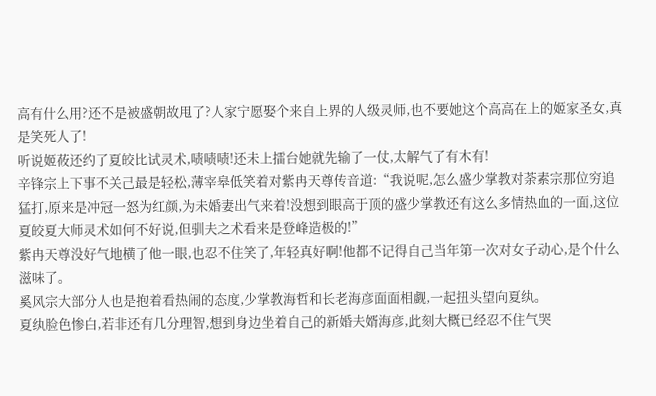高有什么用?还不是被盛朝故甩了?人家宁愿娶个来自上界的人级灵师,也不要她这个高高在上的姬家圣女,真是笑死人了!
听说姬莜还约了夏皎比试灵术,啧啧啧!还未上擂台她就先输了一仗,太解气了有木有!
辛锋宗上下事不关己最是轻松,薄宰皋低笑着对紫冉天尊传音道:“我说呢,怎么盛少掌教对荼素宗那位穷追猛打,原来是冲冠一怒为红颜,为未婚妻出气来着!没想到眼高于顶的盛少掌教还有这么多情热血的一面,这位夏皎夏大师灵术如何不好说,但驯夫之术看来是登峰造极的!”
紫冉天尊没好气地横了他一眼,也忍不住笑了,年轻真好啊!他都不记得自己当年第一次对女子动心,是个什么滋味了。
奚风宗大部分人也是抱着看热闹的态度,少掌教海哲和长老海彦面面相觑,一起扭头望向夏纨。
夏纨脸色惨白,若非还有几分理智,想到身边坐着自己的新婚夫婿海彦,此刻大概已经忍不住气哭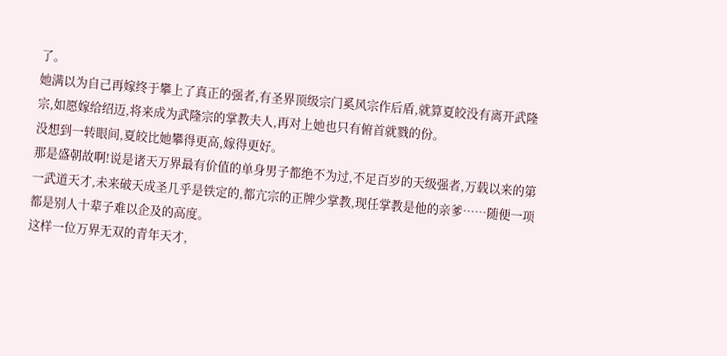了。
她满以为自己再嫁终于攀上了真正的强者,有圣界顶级宗门奚风宗作后盾,就算夏皎没有离开武隆宗,如愿嫁给绍迈,将来成为武隆宗的掌教夫人,再对上她也只有俯首就戮的份。
没想到一转眼间,夏皎比她攀得更高,嫁得更好。
那是盛朝故啊!说是诸天万界最有价值的单身男子都绝不为过,不足百岁的天级强者,万载以来的第一武道天才,未来破天成圣几乎是铁定的,都亢宗的正牌少掌教,现任掌教是他的亲爹……随便一项都是别人十辈子难以企及的高度。
这样一位万界无双的青年天才,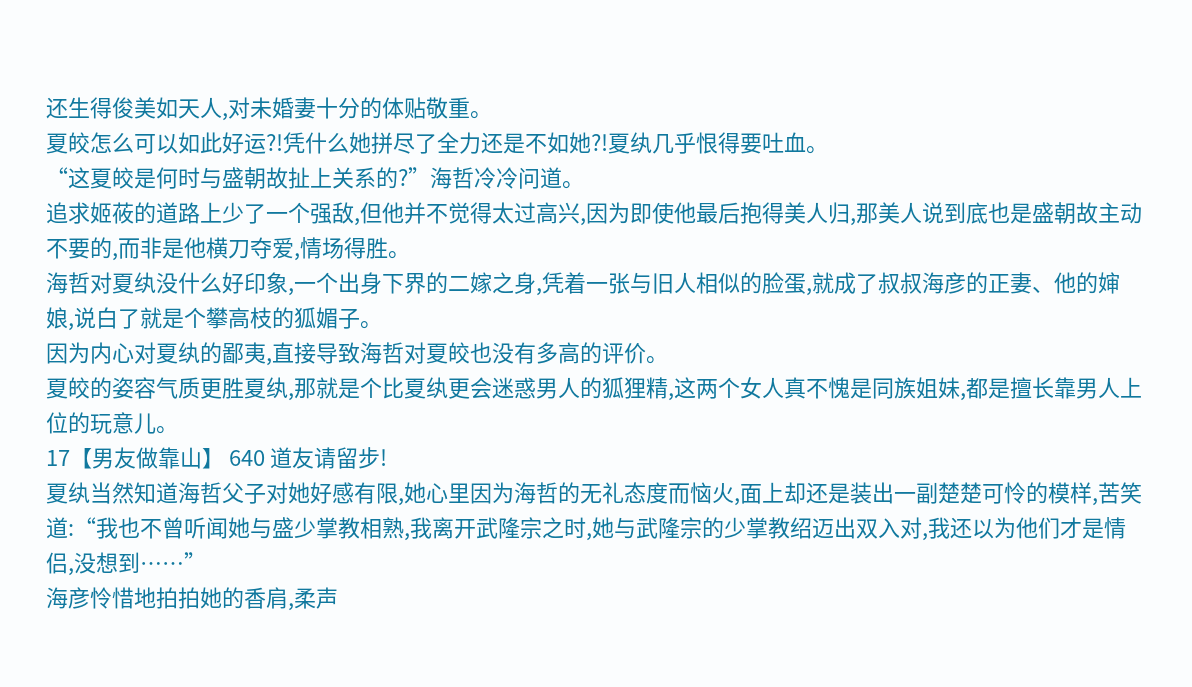还生得俊美如天人,对未婚妻十分的体贴敬重。
夏皎怎么可以如此好运?!凭什么她拼尽了全力还是不如她?!夏纨几乎恨得要吐血。
“这夏皎是何时与盛朝故扯上关系的?”海哲冷冷问道。
追求姬莜的道路上少了一个强敌,但他并不觉得太过高兴,因为即使他最后抱得美人归,那美人说到底也是盛朝故主动不要的,而非是他横刀夺爱,情场得胜。
海哲对夏纨没什么好印象,一个出身下界的二嫁之身,凭着一张与旧人相似的脸蛋,就成了叔叔海彦的正妻、他的婶娘,说白了就是个攀高枝的狐媚子。
因为内心对夏纨的鄙夷,直接导致海哲对夏皎也没有多高的评价。
夏皎的姿容气质更胜夏纨,那就是个比夏纨更会迷惑男人的狐狸精,这两个女人真不愧是同族姐妹,都是擅长靠男人上位的玩意儿。
17【男友做靠山】 640 道友请留步!
夏纨当然知道海哲父子对她好感有限,她心里因为海哲的无礼态度而恼火,面上却还是装出一副楚楚可怜的模样,苦笑道:“我也不曾听闻她与盛少掌教相熟,我离开武隆宗之时,她与武隆宗的少掌教绍迈出双入对,我还以为他们才是情侣,没想到……”
海彦怜惜地拍拍她的香肩,柔声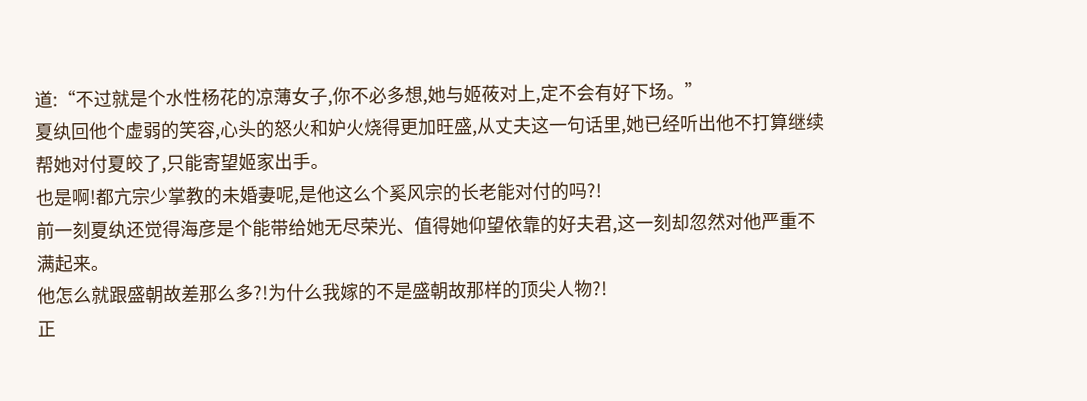道:“不过就是个水性杨花的凉薄女子,你不必多想,她与姬莜对上,定不会有好下场。”
夏纨回他个虚弱的笑容,心头的怒火和妒火烧得更加旺盛,从丈夫这一句话里,她已经听出他不打算继续帮她对付夏皎了,只能寄望姬家出手。
也是啊!都亢宗少掌教的未婚妻呢,是他这么个奚风宗的长老能对付的吗?!
前一刻夏纨还觉得海彦是个能带给她无尽荣光、值得她仰望依靠的好夫君,这一刻却忽然对他严重不满起来。
他怎么就跟盛朝故差那么多?!为什么我嫁的不是盛朝故那样的顶尖人物?!
正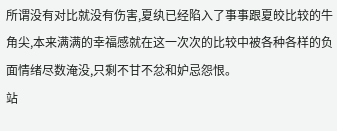所谓没有对比就没有伤害,夏纨已经陷入了事事跟夏皎比较的牛角尖,本来满满的幸福感就在这一次次的比较中被各种各样的负面情绪尽数淹没,只剩不甘不忿和妒忌怨恨。
站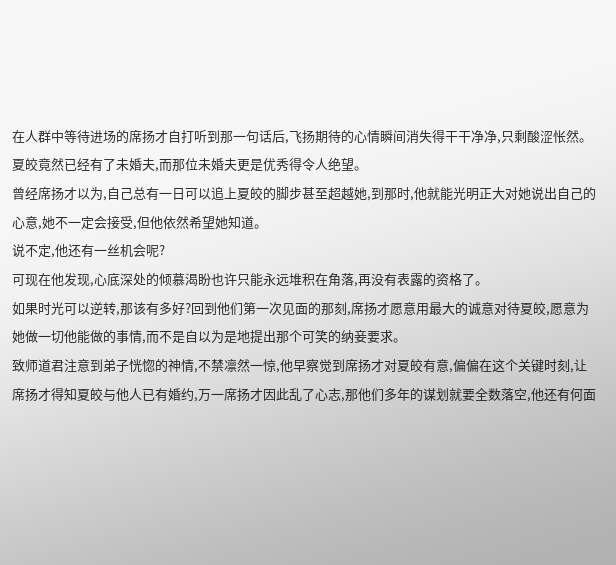在人群中等待进场的席扬才自打听到那一句话后,飞扬期待的心情瞬间消失得干干净净,只剩酸涩怅然。
夏皎竟然已经有了未婚夫,而那位未婚夫更是优秀得令人绝望。
曾经席扬才以为,自己总有一日可以追上夏皎的脚步甚至超越她,到那时,他就能光明正大对她说出自己的心意,她不一定会接受,但他依然希望她知道。
说不定,他还有一丝机会呢?
可现在他发现,心底深处的倾慕渴盼也许只能永远堆积在角落,再没有表露的资格了。
如果时光可以逆转,那该有多好?回到他们第一次见面的那刻,席扬才愿意用最大的诚意对待夏皎,愿意为她做一切他能做的事情,而不是自以为是地提出那个可笑的纳妾要求。
致师道君注意到弟子恍惚的神情,不禁凛然一惊,他早察觉到席扬才对夏皎有意,偏偏在这个关键时刻,让席扬才得知夏皎与他人已有婚约,万一席扬才因此乱了心志,那他们多年的谋划就要全数落空,他还有何面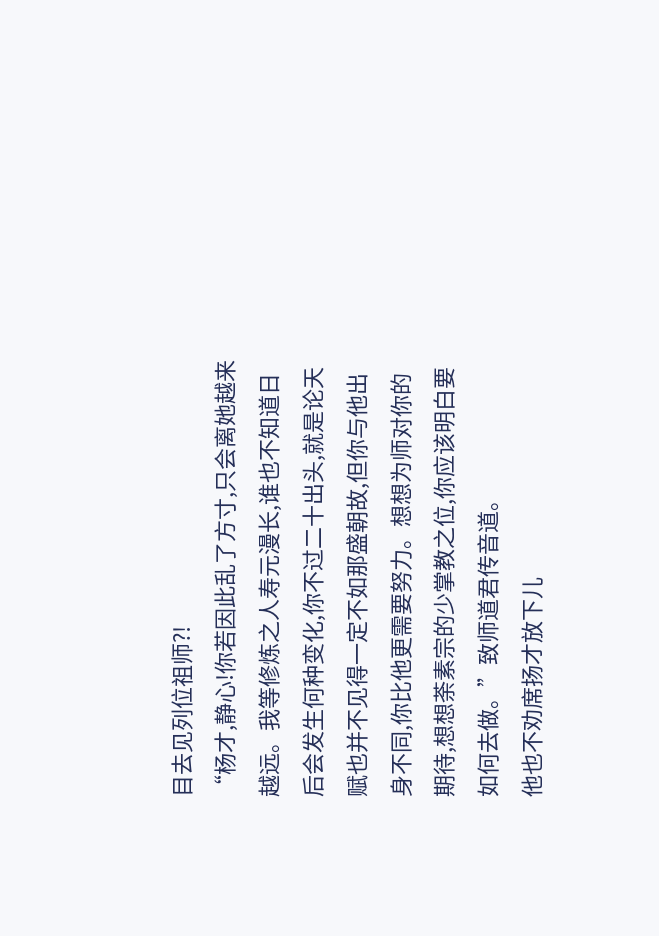目去见列位祖师?!
“杨才,静心!你若因此乱了方寸,只会离她越来越远。我等修炼之人寿元漫长,谁也不知道日后会发生何种变化,你不过二十出头,就是论天赋也并不见得一定不如那盛朝故,但你与他出身不同,你比他更需要努力。想想为师对你的期待,想想荼素宗的少掌教之位,你应该明白要如何去做。”致师道君传音道。
他也不劝席扬才放下儿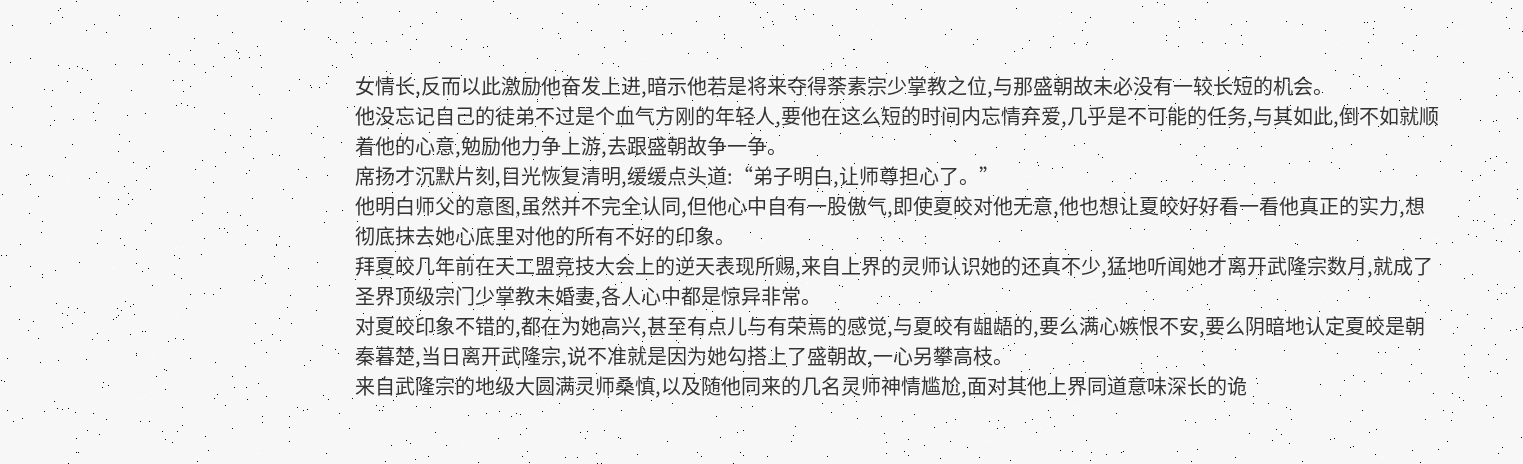女情长,反而以此激励他奋发上进,暗示他若是将来夺得荼素宗少掌教之位,与那盛朝故未必没有一较长短的机会。
他没忘记自己的徒弟不过是个血气方刚的年轻人,要他在这么短的时间内忘情弃爱,几乎是不可能的任务,与其如此,倒不如就顺着他的心意,勉励他力争上游,去跟盛朝故争一争。
席扬才沉默片刻,目光恢复清明,缓缓点头道:“弟子明白,让师尊担心了。”
他明白师父的意图,虽然并不完全认同,但他心中自有一股傲气,即使夏皎对他无意,他也想让夏皎好好看一看他真正的实力,想彻底抹去她心底里对他的所有不好的印象。
拜夏皎几年前在天工盟竞技大会上的逆天表现所赐,来自上界的灵师认识她的还真不少,猛地听闻她才离开武隆宗数月,就成了圣界顶级宗门少掌教未婚妻,各人心中都是惊异非常。
对夏皎印象不错的,都在为她高兴,甚至有点儿与有荣焉的感觉,与夏皎有龃龉的,要么满心嫉恨不安,要么阴暗地认定夏皎是朝秦暮楚,当日离开武隆宗,说不准就是因为她勾搭上了盛朝故,一心另攀高枝。
来自武隆宗的地级大圆满灵师桑慎,以及随他同来的几名灵师神情尴尬,面对其他上界同道意味深长的诡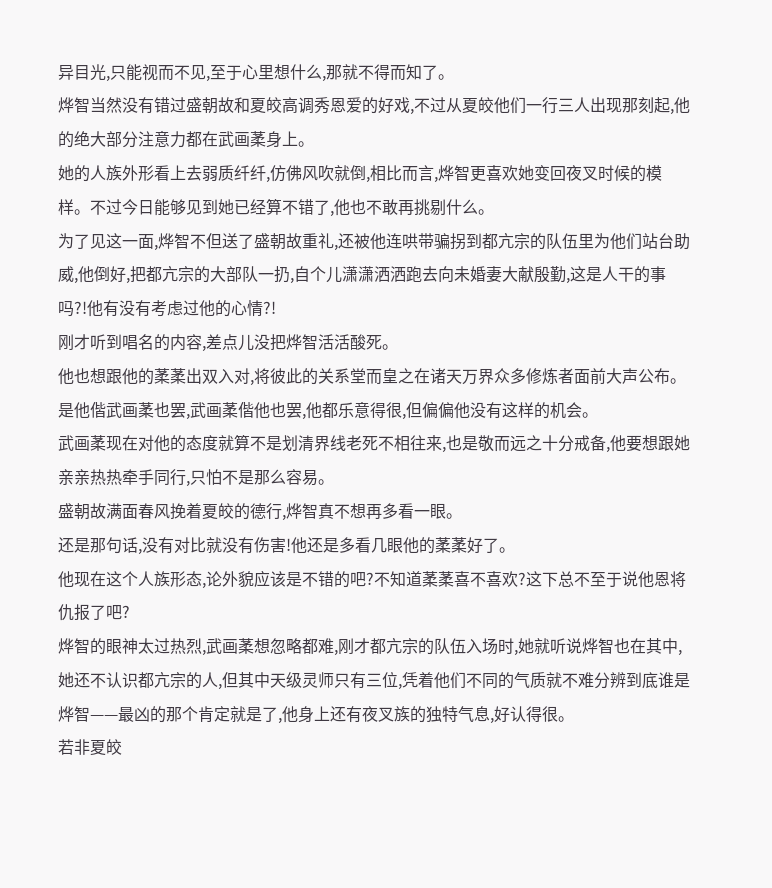异目光,只能视而不见,至于心里想什么,那就不得而知了。
烨智当然没有错过盛朝故和夏皎高调秀恩爱的好戏,不过从夏皎他们一行三人出现那刻起,他的绝大部分注意力都在武画葇身上。
她的人族外形看上去弱质纤纤,仿佛风吹就倒,相比而言,烨智更喜欢她变回夜叉时候的模样。不过今日能够见到她已经算不错了,他也不敢再挑剔什么。
为了见这一面,烨智不但送了盛朝故重礼,还被他连哄带骗拐到都亢宗的队伍里为他们站台助威,他倒好,把都亢宗的大部队一扔,自个儿潇潇洒洒跑去向未婚妻大献殷勤,这是人干的事吗?!他有没有考虑过他的心情?!
刚才听到唱名的内容,差点儿没把烨智活活酸死。
他也想跟他的葇葇出双入对,将彼此的关系堂而皇之在诸天万界众多修炼者面前大声公布。
是他偕武画葇也罢,武画葇偕他也罢,他都乐意得很,但偏偏他没有这样的机会。
武画葇现在对他的态度就算不是划清界线老死不相往来,也是敬而远之十分戒备,他要想跟她亲亲热热牵手同行,只怕不是那么容易。
盛朝故满面春风挽着夏皎的德行,烨智真不想再多看一眼。
还是那句话,没有对比就没有伤害!他还是多看几眼他的葇葇好了。
他现在这个人族形态,论外貌应该是不错的吧?不知道葇葇喜不喜欢?这下总不至于说他恩将仇报了吧?
烨智的眼神太过热烈,武画葇想忽略都难,刚才都亢宗的队伍入场时,她就听说烨智也在其中,她还不认识都亢宗的人,但其中天级灵师只有三位,凭着他们不同的气质就不难分辨到底谁是烨智——最凶的那个肯定就是了,他身上还有夜叉族的独特气息,好认得很。
若非夏皎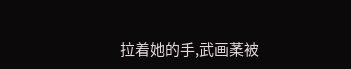拉着她的手,武画葇被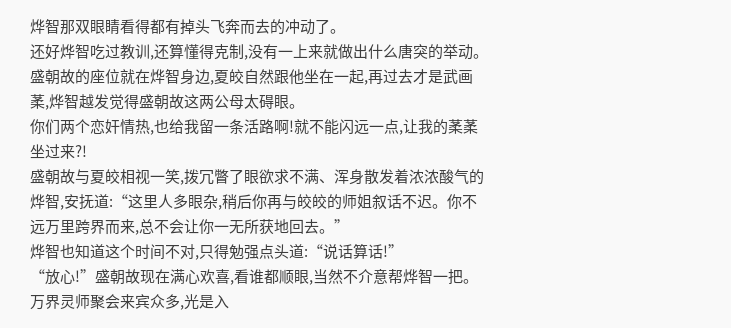烨智那双眼睛看得都有掉头飞奔而去的冲动了。
还好烨智吃过教训,还算懂得克制,没有一上来就做出什么唐突的举动。
盛朝故的座位就在烨智身边,夏皎自然跟他坐在一起,再过去才是武画葇,烨智越发觉得盛朝故这两公母太碍眼。
你们两个恋奸情热,也给我留一条活路啊!就不能闪远一点,让我的葇葇坐过来?!
盛朝故与夏皎相视一笑,拨冗瞥了眼欲求不满、浑身散发着浓浓酸气的烨智,安抚道:“这里人多眼杂,稍后你再与皎皎的师姐叙话不迟。你不远万里跨界而来,总不会让你一无所获地回去。”
烨智也知道这个时间不对,只得勉强点头道:“说话算话!”
“放心!”盛朝故现在满心欢喜,看谁都顺眼,当然不介意帮烨智一把。
万界灵师聚会来宾众多,光是入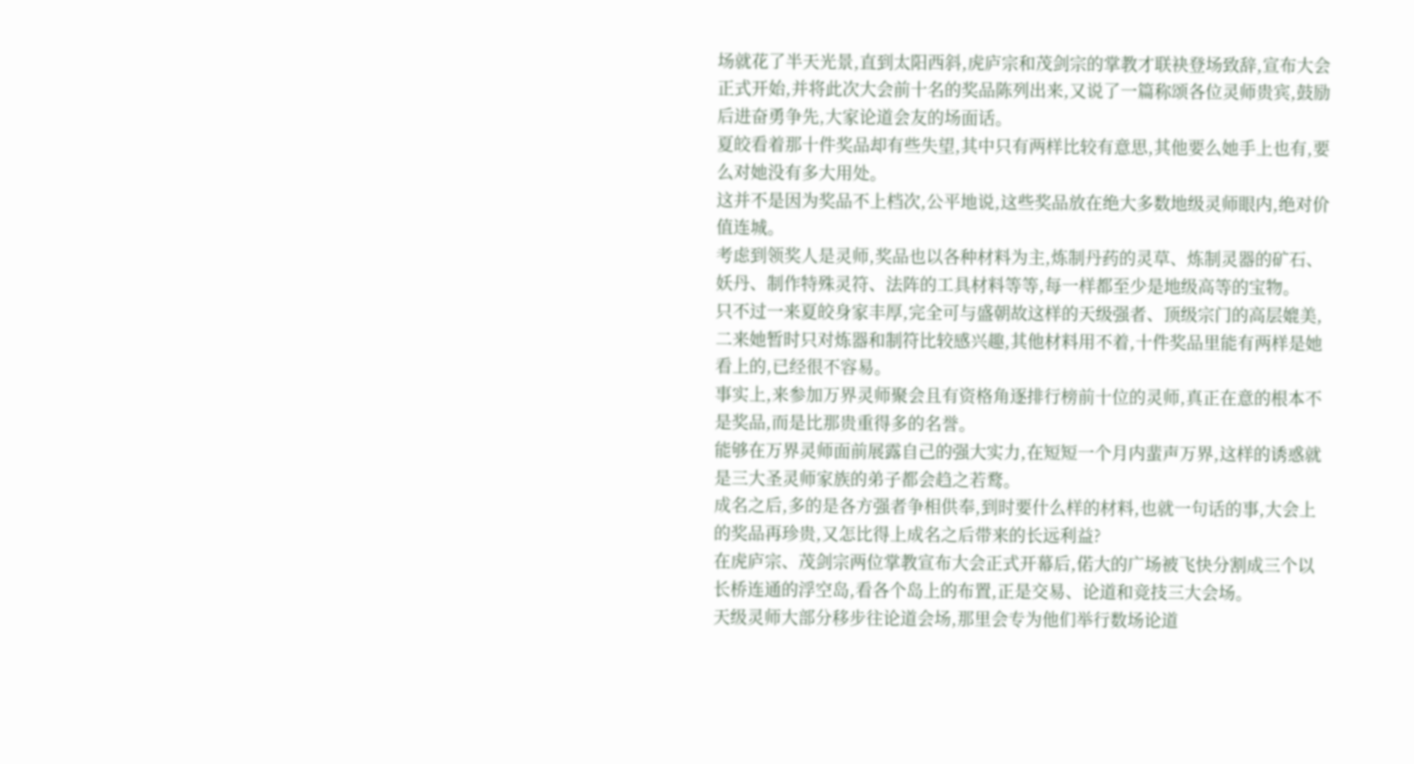场就花了半天光景,直到太阳西斜,虎庐宗和茂剑宗的掌教才联袂登场致辞,宣布大会正式开始,并将此次大会前十名的奖品陈列出来,又说了一篇称颂各位灵师贵宾,鼓励后进奋勇争先,大家论道会友的场面话。
夏皎看着那十件奖品却有些失望,其中只有两样比较有意思,其他要么她手上也有,要么对她没有多大用处。
这并不是因为奖品不上档次,公平地说,这些奖品放在绝大多数地级灵师眼内,绝对价值连城。
考虑到领奖人是灵师,奖品也以各种材料为主,炼制丹药的灵草、炼制灵器的矿石、妖丹、制作特殊灵符、法阵的工具材料等等,每一样都至少是地级高等的宝物。
只不过一来夏皎身家丰厚,完全可与盛朝故这样的天级强者、顶级宗门的高层媲美,二来她暂时只对炼器和制符比较感兴趣,其他材料用不着,十件奖品里能有两样是她看上的,已经很不容易。
事实上,来参加万界灵师聚会且有资格角逐排行榜前十位的灵师,真正在意的根本不是奖品,而是比那贵重得多的名誉。
能够在万界灵师面前展露自己的强大实力,在短短一个月内蜚声万界,这样的诱惑就是三大圣灵师家族的弟子都会趋之若鹜。
成名之后,多的是各方强者争相供奉,到时要什么样的材料,也就一句话的事,大会上的奖品再珍贵,又怎比得上成名之后带来的长远利益?
在虎庐宗、茂剑宗两位掌教宣布大会正式开幕后,偌大的广场被飞快分割成三个以长桥连通的浮空岛,看各个岛上的布置,正是交易、论道和竞技三大会场。
天级灵师大部分移步往论道会场,那里会专为他们举行数场论道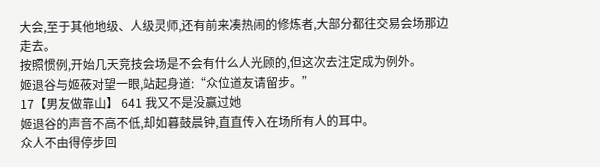大会,至于其他地级、人级灵师,还有前来凑热闹的修炼者,大部分都往交易会场那边走去。
按照惯例,开始几天竞技会场是不会有什么人光顾的,但这次去注定成为例外。
姬退谷与姬莜对望一眼,站起身道:“众位道友请留步。”
17【男友做靠山】 641 我又不是没赢过她
姬退谷的声音不高不低,却如暮鼓晨钟,直直传入在场所有人的耳中。
众人不由得停步回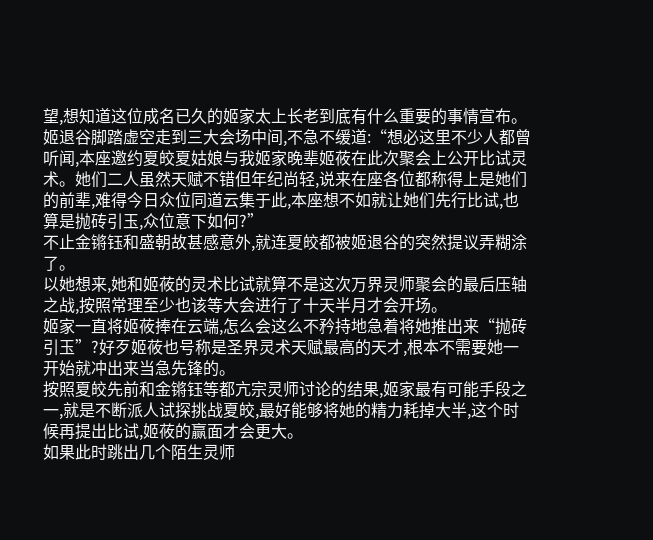望,想知道这位成名已久的姬家太上长老到底有什么重要的事情宣布。
姬退谷脚踏虚空走到三大会场中间,不急不缓道:“想必这里不少人都曾听闻,本座邀约夏皎夏姑娘与我姬家晚辈姬莜在此次聚会上公开比试灵术。她们二人虽然天赋不错但年纪尚轻,说来在座各位都称得上是她们的前辈,难得今日众位同道云集于此,本座想不如就让她们先行比试,也算是抛砖引玉,众位意下如何?”
不止金锵钰和盛朝故甚感意外,就连夏皎都被姬退谷的突然提议弄糊涂了。
以她想来,她和姬莜的灵术比试就算不是这次万界灵师聚会的最后压轴之战,按照常理至少也该等大会进行了十天半月才会开场。
姬家一直将姬莜捧在云端,怎么会这么不矜持地急着将她推出来“抛砖引玉”?好歹姬莜也号称是圣界灵术天赋最高的天才,根本不需要她一开始就冲出来当急先锋的。
按照夏皎先前和金锵钰等都亢宗灵师讨论的结果,姬家最有可能手段之一,就是不断派人试探挑战夏皎,最好能够将她的精力耗掉大半,这个时候再提出比试,姬莜的赢面才会更大。
如果此时跳出几个陌生灵师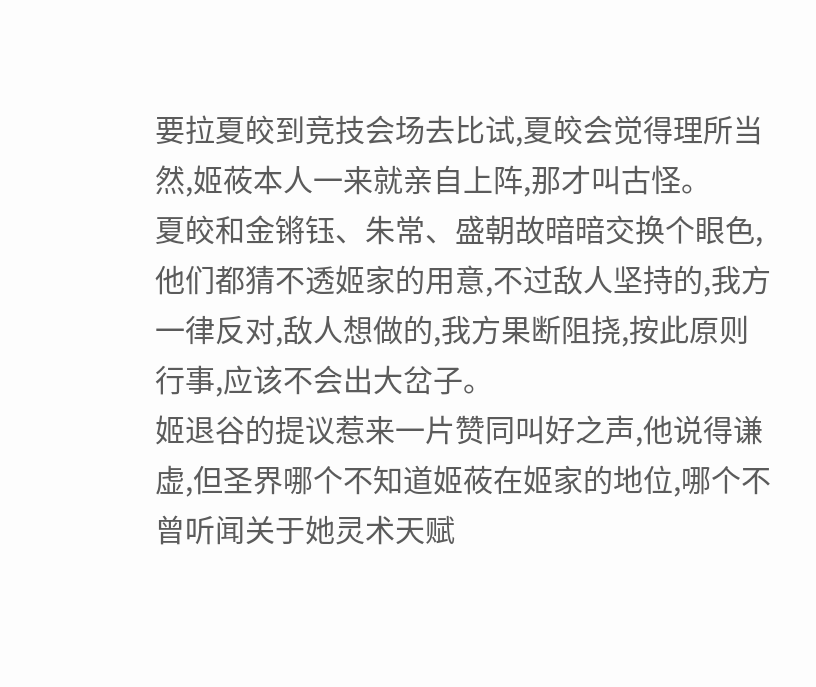要拉夏皎到竞技会场去比试,夏皎会觉得理所当然,姬莜本人一来就亲自上阵,那才叫古怪。
夏皎和金锵钰、朱常、盛朝故暗暗交换个眼色,他们都猜不透姬家的用意,不过敌人坚持的,我方一律反对,敌人想做的,我方果断阻挠,按此原则行事,应该不会出大岔子。
姬退谷的提议惹来一片赞同叫好之声,他说得谦虚,但圣界哪个不知道姬莜在姬家的地位,哪个不曾听闻关于她灵术天赋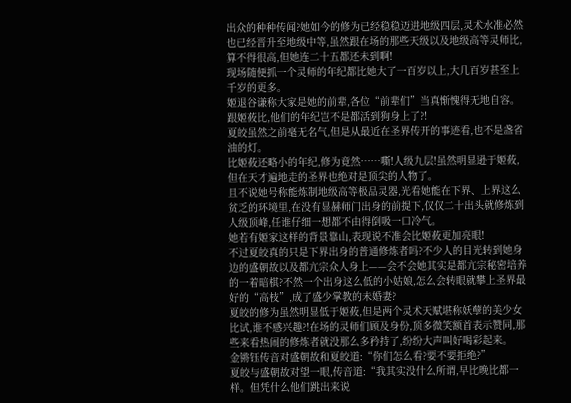出众的种种传闻?她如今的修为已经稳稳迈进地级四层,灵术水准必然也已经晋升至地级中等,虽然跟在场的那些天级以及地级高等灵师比,算不得很高,但她连二十五都还未到啊!
现场随便抓一个灵师的年纪都比她大了一百岁以上,大几百岁甚至上千岁的更多。
姬退谷谦称大家是她的前辈,各位“前辈们”当真惭愧得无地自容。
跟姬莜比,他们的年纪岂不是都活到狗身上了?!
夏皎虽然之前毫无名气,但是从最近在圣界传开的事迹看,也不是盏省油的灯。
比姬莜还略小的年纪,修为竟然……嘶!人级九层!虽然明显逊于姬莜,但在天才遍地走的圣界也绝对是顶尖的人物了。
且不说她号称能炼制地级高等极品灵器,光看她能在下界、上界这么贫乏的环境里,在没有显赫师门出身的前提下,仅仅二十出头就修炼到人级顶峰,任谁仔细一想都不由得倒吸一口冷气。
她若有姬家这样的背景靠山,表现说不准会比姬莜更加亮眼!
不过夏皎真的只是下界出身的普通修炼者吗?不少人的目光转到她身边的盛朝故以及都亢宗众人身上——会不会她其实是都亢宗秘密培养的一着暗棋?不然一个出身这么低的小姑娘,怎么会转眼就攀上圣界最好的“高枝”,成了盛少掌教的未婚妻?
夏皎的修为虽然明显低于姬莜,但是两个灵术天赋堪称妖孽的美少女比试,谁不感兴趣?!在场的灵师们顾及身份,顶多微笑额首表示赞同,那些来看热闹的修炼者就没那么多矜持了,纷纷大声叫好喝彩起来。
金锵钰传音对盛朝故和夏皎道:“你们怎么看?要不要拒绝?”
夏皎与盛朝故对望一眼,传音道:“我其实没什么所谓,早比晚比都一样。但凭什么他们跳出来说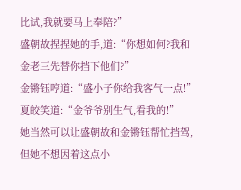比试,我就要马上奉陪?”
盛朝故捏捏她的手,道:“你想如何?我和金老三先替你挡下他们?”
金锵钰哼道:“盛小子你给我客气一点!”
夏皎笑道:“金爷爷别生气,看我的!”
她当然可以让盛朝故和金锵钰帮忙挡驾,但她不想因着这点小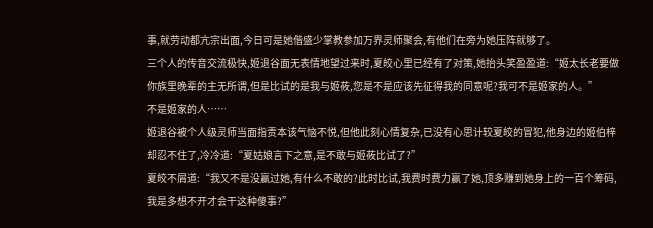事,就劳动都亢宗出面,今日可是她偕盛少掌教参加万界灵师聚会,有他们在旁为她压阵就够了。
三个人的传音交流极快,姬退谷面无表情地望过来时,夏皎心里已经有了对策,她抬头笑盈盈道:“姬太长老要做你族里晚辈的主无所谓,但是比试的是我与姬莜,您是不是应该先征得我的同意呢?我可不是姬家的人。”
不是姬家的人……
姬退谷被个人级灵师当面指责本该气恼不悦,但他此刻心情复杂,已没有心思计较夏皎的冒犯,他身边的姬伯梓却忍不住了,冷冷道:“夏姑娘言下之意,是不敢与姬莜比试了?”
夏皎不屑道:“我又不是没赢过她,有什么不敢的?此时比试,我费时费力赢了她,顶多赚到她身上的一百个筹码,我是多想不开才会干这种傻事?”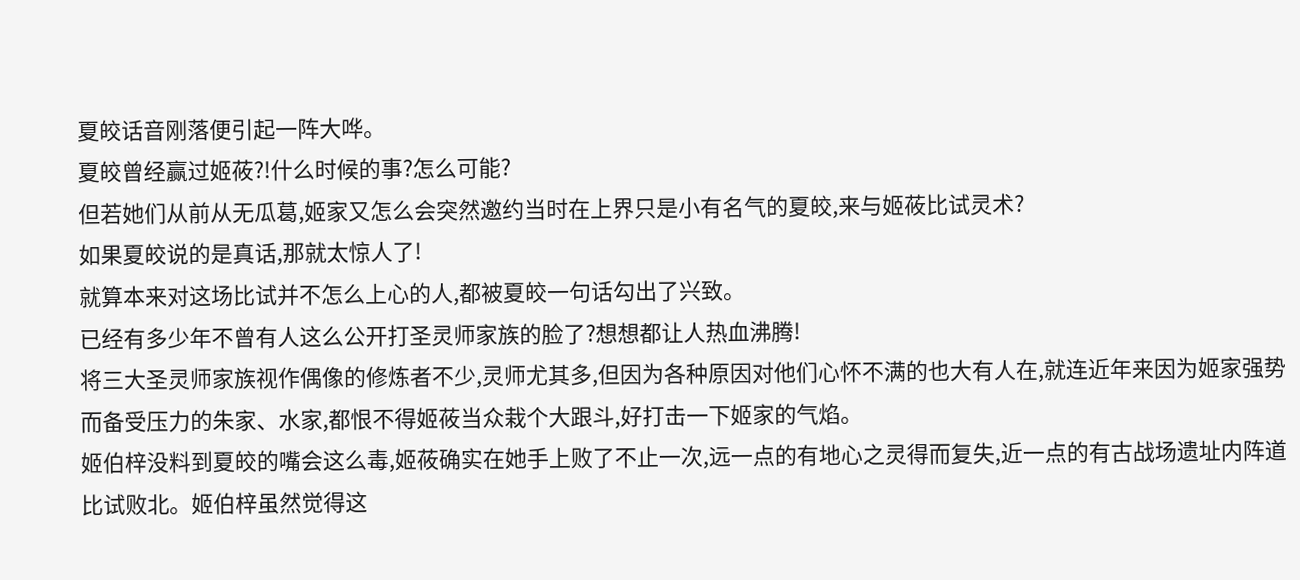夏皎话音刚落便引起一阵大哗。
夏皎曾经赢过姬莜?!什么时候的事?怎么可能?
但若她们从前从无瓜葛,姬家又怎么会突然邀约当时在上界只是小有名气的夏皎,来与姬莜比试灵术?
如果夏皎说的是真话,那就太惊人了!
就算本来对这场比试并不怎么上心的人,都被夏皎一句话勾出了兴致。
已经有多少年不曾有人这么公开打圣灵师家族的脸了?想想都让人热血沸腾!
将三大圣灵师家族视作偶像的修炼者不少,灵师尤其多,但因为各种原因对他们心怀不满的也大有人在,就连近年来因为姬家强势而备受压力的朱家、水家,都恨不得姬莜当众栽个大跟斗,好打击一下姬家的气焰。
姬伯梓没料到夏皎的嘴会这么毒,姬莜确实在她手上败了不止一次,远一点的有地心之灵得而复失,近一点的有古战场遗址内阵道比试败北。姬伯梓虽然觉得这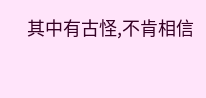其中有古怪,不肯相信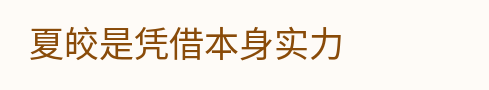夏皎是凭借本身实力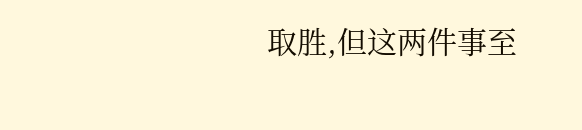取胜,但这两件事至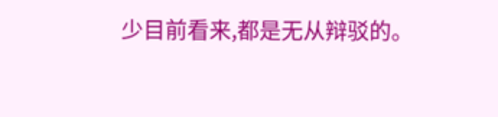少目前看来,都是无从辩驳的。